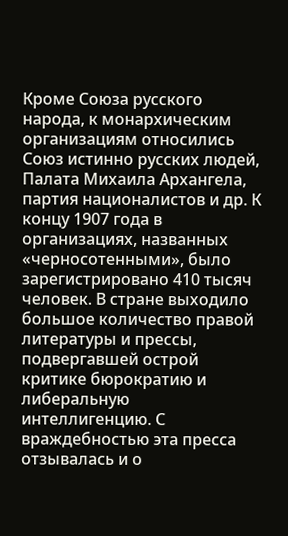Кроме Союза русского народа, к монархическим организациям относились Союз истинно русских людей, Палата Михаила Архангела, партия националистов и др. К концу 1907 года в организациях, названных «черносотенными», было зарегистрировано 410 тысяч человек. В стране выходило большое количество правой литературы и прессы, подвергавшей острой критике бюрократию и либеральную интеллигенцию. С враждебностью эта пресса отзывалась и о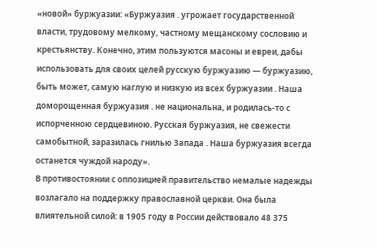«новой» буржуазии: «Буржуазия . угрожает государственной власти, трудовому мелкому, частному мещанскому сословию и крестьянству. Конечно, этим пользуются масоны и евреи, дабы использовать для своих целей русскую буржуазию — буржуазию, быть может, самую наглую и низкую из всех буржуазии . Наша доморощенная буржуазия . не национальна, и родилась-то с испорченною сердцевиною. Русская буржуазия, не свежести самобытной, заразилась гнилью Запада . Наша буржуазия всегда останется чуждой народу».
В противостоянии с оппозицией правительство немалые надежды возлагало на поддержку православной церкви. Она была влиятельной силой: в 1905 году в России действовало 48 375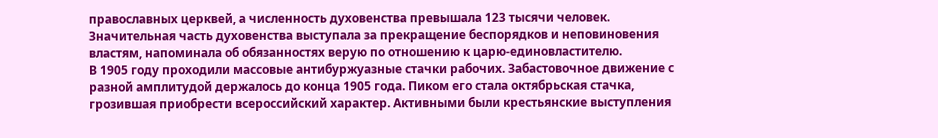православных церквей, а численность духовенства превышала 123 тысячи человек. Значительная часть духовенства выступала за прекращение беспорядков и неповиновения властям, напоминала об обязанностях верую по отношению к царю-единовластителю.
В 1905 году проходили массовые антибуржуазные стачки рабочих. Забастовочное движение с разной амплитудой держалось до конца 1905 года. Пиком его стала октябрьская стачка, грозившая приобрести всероссийский характер. Активными были крестьянские выступления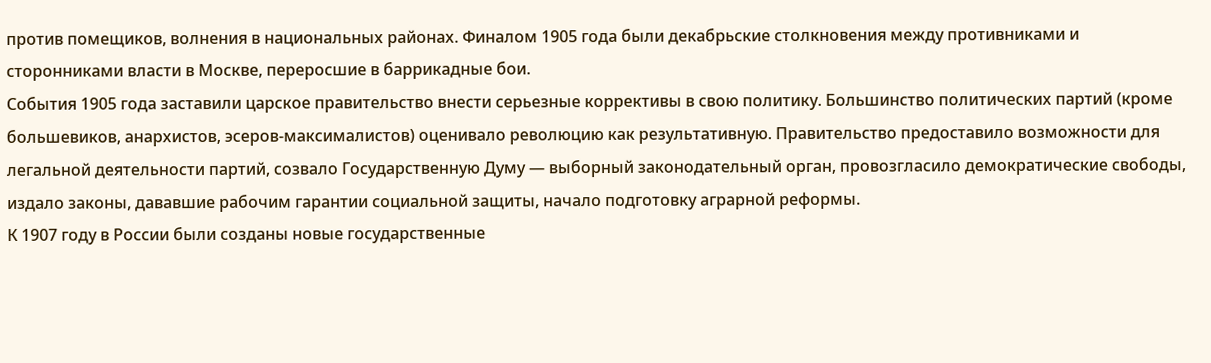против помещиков, волнения в национальных районах. Финалом 1905 года были декабрьские столкновения между противниками и сторонниками власти в Москве, переросшие в баррикадные бои.
События 1905 года заставили царское правительство внести серьезные коррективы в свою политику. Большинство политических партий (кроме большевиков, анархистов, эсеров-максималистов) оценивало революцию как результативную. Правительство предоставило возможности для легальной деятельности партий, созвало Государственную Думу — выборный законодательный орган, провозгласило демократические свободы, издало законы, дававшие рабочим гарантии социальной защиты, начало подготовку аграрной реформы.
К 1907 году в России были созданы новые государственные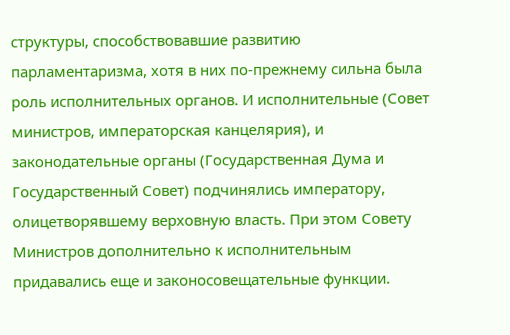структуры, способствовавшие развитию парламентаризма, хотя в них по-прежнему сильна была роль исполнительных органов. И исполнительные (Совет министров, императорская канцелярия), и законодательные органы (Государственная Дума и Государственный Совет) подчинялись императору, олицетворявшему верховную власть. При этом Совету Министров дополнительно к исполнительным придавались еще и законосовещательные функции.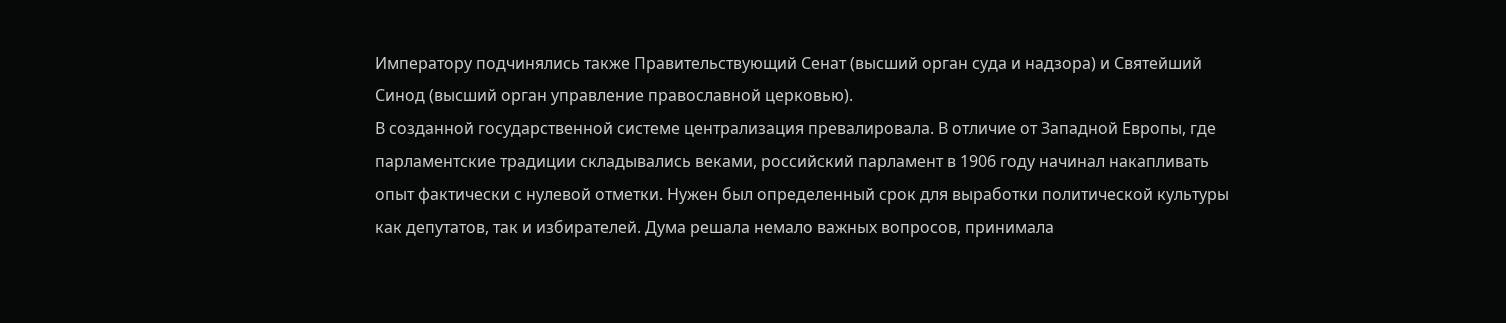Императору подчинялись также Правительствующий Сенат (высший орган суда и надзора) и Святейший Синод (высший орган управление православной церковью).
В созданной государственной системе централизация превалировала. В отличие от Западной Европы, где парламентские традиции складывались веками, российский парламент в 1906 году начинал накапливать опыт фактически с нулевой отметки. Нужен был определенный срок для выработки политической культуры как депутатов, так и избирателей. Дума решала немало важных вопросов, принимала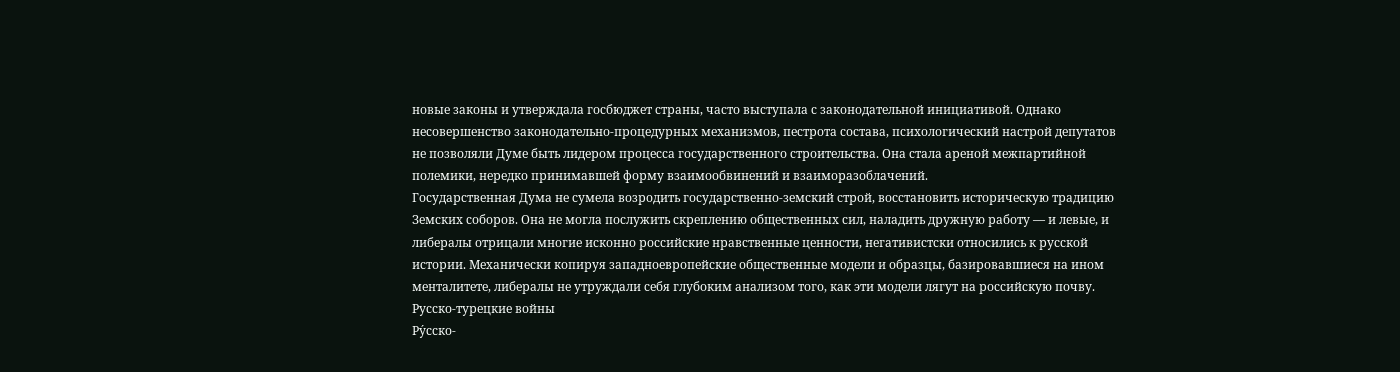новые законы и утверждала госбюджет страны, часто выступала с законодательной инициативой. Однако несовершенство законодательно-процедурных механизмов, пестрота состава, психологический настрой депутатов не позволяли Думе быть лидером процесса государственного строительства. Она стала ареной межпартийной полемики, нередко принимавшей форму взаимообвинений и взаиморазоблачений.
Государственная Дума не сумела возродить государственно-земский строй, восстановить историческую традицию Земских соборов. Она не могла послужить скреплению общественных сил, наладить дружную работу — и левые, и либералы отрицали многие исконно российские нравственные ценности, негативистски относились к русской истории. Механически копируя западноевропейские общественные модели и образцы, базировавшиеся на ином менталитете, либералы не утруждали себя глубоким анализом того, как эти модели лягут на российскую почву.
Русско-турецкие войны
Ру́сско-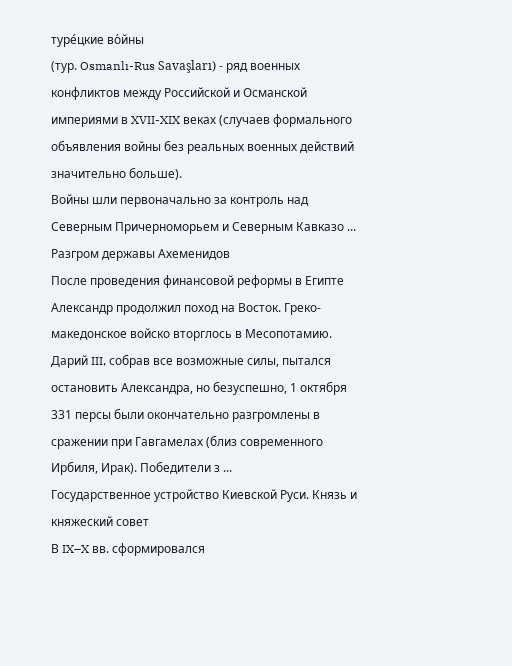туре́цкие во́йны
(тур. Osmanlı-Rus Savaşları) - ряд военных конфликтов между Российской и Османской империями в XVII-XIX веках (случаев формального объявления войны без реальных военных действий значительно больше).
Войны шли первоначально за контроль над Северным Причерноморьем и Северным Кавказо ...
Разгром державы Ахеменидов
После проведения финансовой реформы в Египте Александр продолжил поход на Восток. Греко-македонское войско вторглось в Месопотамию. Дарий III, собрав все возможные силы, пытался остановить Александра, но безуспешно, 1 октября 331 персы были окончательно разгромлены в сражении при Гавгамелах (близ современного Ирбиля, Ирак). Победители з ...
Государственное устройство Киевской Руси. Князь и княжеский совет
В IX–X вв. сформировался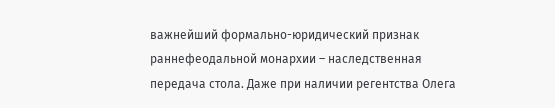важнейший формально-юридический признак раннефеодальной монархии – наследственная передача стола. Даже при наличии регентства Олега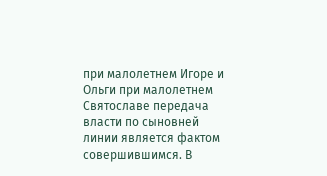при малолетнем Игоре и Ольги при малолетнем Святославе передача власти по сыновней линии является фактом совершившимся. В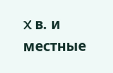X в. и местные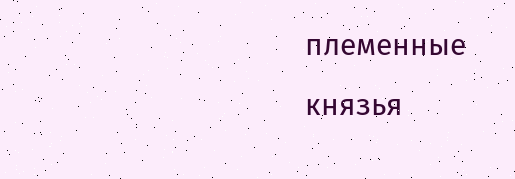племенные князья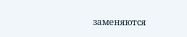заменяются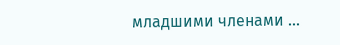младшими членами ...